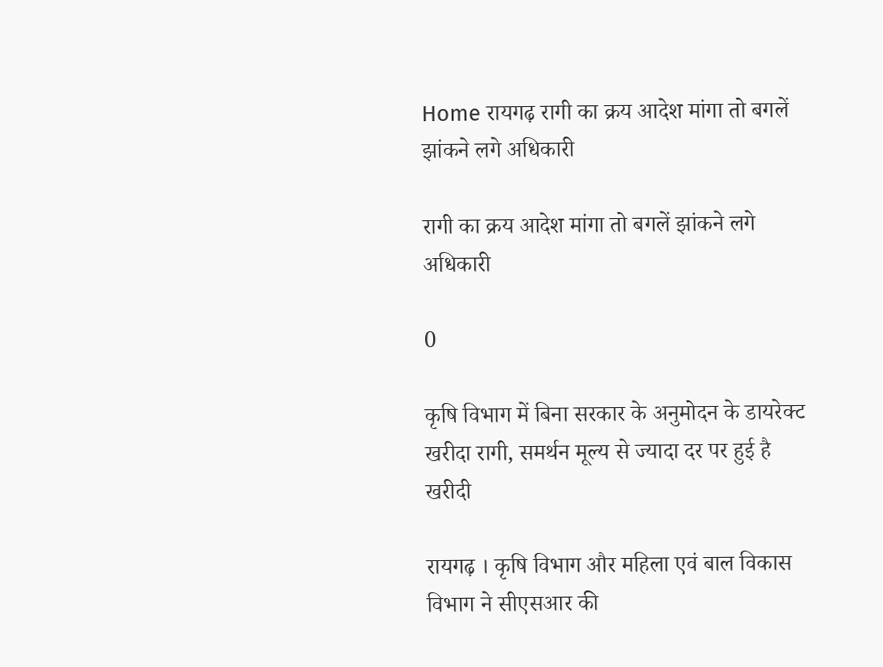Home रायगढ़ रागी का क्रय आदेश मांगा तो बगलें झांकने लगे अधिकारी

रागी का क्रय आदेश मांगा तो बगलें झांकने लगे अधिकारी

0

कृषि विभाग में बिना सरकार के अनुमोदन के डायरेक्ट खरीदा रागी, समर्थन मूल्य से ज्यादा दर पर हुई है खरीदी

रायगढ़ । कृषि विभाग और महिला एवं बाल विकास विभाग ने सीएसआर की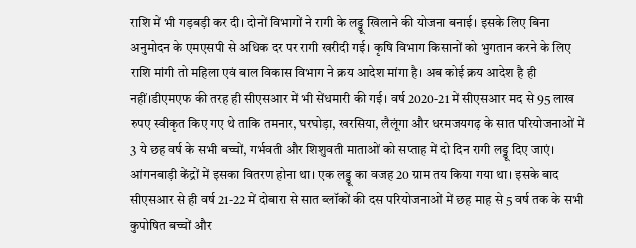राशि में भी गड़बड़ी कर दी। दोनों विभागों ने रागी के लड्डू खिलाने की योजना बनाई। इसके लिए बिना अनुमोदन के एमएसपी से अधिक दर पर रागी खरीदी गई। कृषि विभाग किसानों को भुगतान करने के लिए राशि मांगी तो महिला एवं बाल विकास विभाग ने क्रय आदेश मांगा है। अब कोई क्रय आदेश है ही नहीं।डीएमएफ की तरह ही सीएसआर में भी सेंधमारी की गई। वर्ष 2020-21 में सीएसआर मद से 95 लाख रुपए स्वीकृत किए गए थे ताकि तमनार, घरघोड़ा, खरसिया, लैलूंगा और धरमजयगढ़ के सात परियोजनाओं में 3 ये छह वर्ष के सभी बच्चों, गर्भवती और शिशुवती माताओं को सप्ताह में दो दिन रागी लड्डू दिए जाएं। आंगनबाड़ी केंद्रों में इसका वितरण होना था। एक लड्डू का वजह 20 ग्राम तय किया गया था। इसके बाद सीएसआर से ही वर्ष 21-22 में दोबारा से सात ब्लॉकों की दस परियोजनाओं में छह माह से 5 वर्ष तक के सभी कुपोषित बच्चों और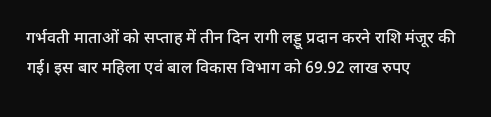गर्भवती माताओं को सप्ताह में तीन दिन रागी लड्डू प्रदान करने राशि मंजूर की गई। इस बार महिला एवं बाल विकास विभाग को 69.92 लाख रुपए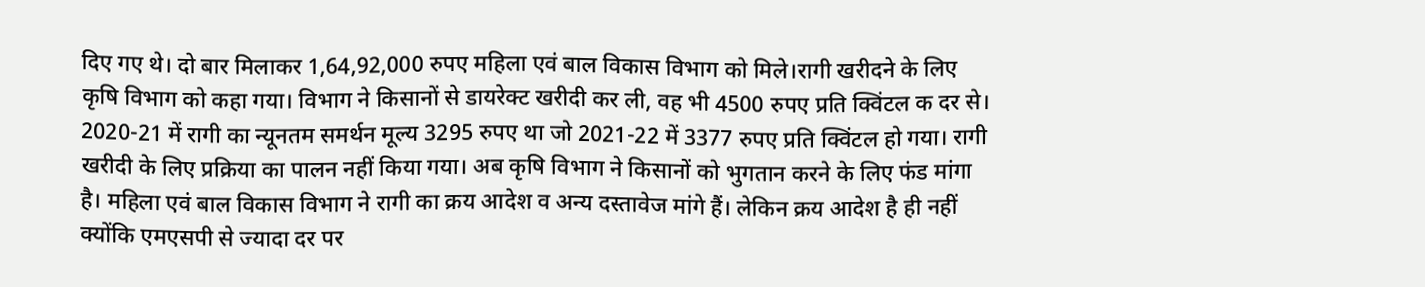दिए गए थे। दो बार मिलाकर 1,64,92,000 रुपए महिला एवं बाल विकास विभाग को मिले।रागी खरीदने के लिए कृषि विभाग को कहा गया। विभाग ने किसानों से डायरेक्ट खरीदी कर ली, वह भी 4500 रुपए प्रति क्विंटल क दर से। 2020-21 में रागी का न्यूनतम समर्थन मूल्य 3295 रुपए था जो 2021-22 में 3377 रुपए प्रति क्विंटल हो गया। रागी खरीदी के लिए प्रक्रिया का पालन नहीं किया गया। अब कृषि विभाग ने किसानों को भुगतान करने के लिए फंड मांगा है। महिला एवं बाल विकास विभाग ने रागी का क्रय आदेश व अन्य दस्तावेज मांगे हैं। लेकिन क्रय आदेश है ही नहीं क्योंकि एमएसपी से ज्यादा दर पर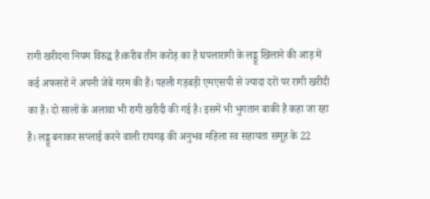रागी खरीदना नियम विरुद्ध है।करीब तीन करोड़ का है घपलारागी के लड्डू खिलाने की आड़ में कई अफसरों ने अपनी जेबें गरम की हैं। पहली गड़बड़ी एमएसपी से ज्यादा दरों पर रागी खरीदी का है। दो सालों के अलावा भी रागी खरीदी की गई है। इसमें भी भुगतान बाकी है कहा जा रहा है। लड्डू बनाकर सप्लाई करने वाली रायगढ़ की अनुभव महिला स्व सहायता समूह के 22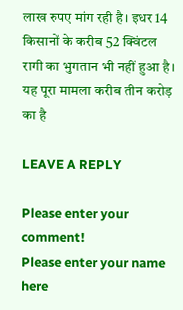लाख रुपए मांग रही है। इधर 14 किसानों के करीब 52 क्विंटल रागी का भुगतान भी नहीं हुआ है। यह पूरा मामला करीब तीन करोड़ का है

LEAVE A REPLY

Please enter your comment!
Please enter your name here